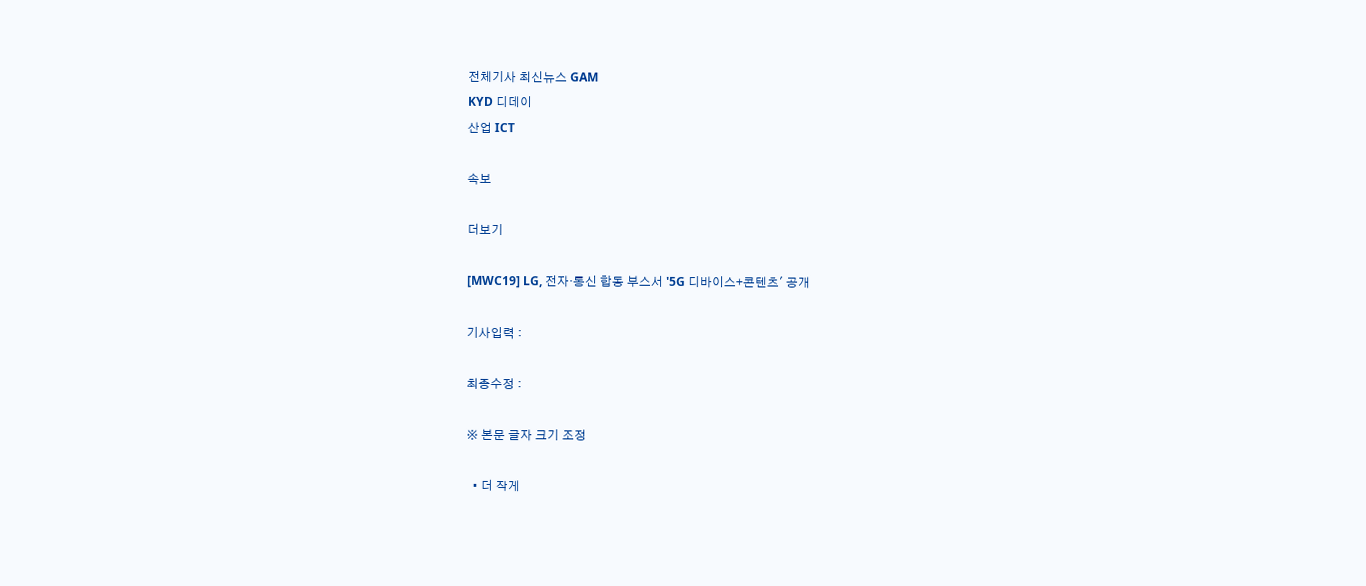전체기사 최신뉴스 GAM
KYD 디데이
산업 ICT

속보

더보기

[MWC19] LG, 전자·통신 합동 부스서 '5G 디바이스+콘텐츠' 공개

기사입력 :

최종수정 :

※ 본문 글자 크기 조정

  • 더 작게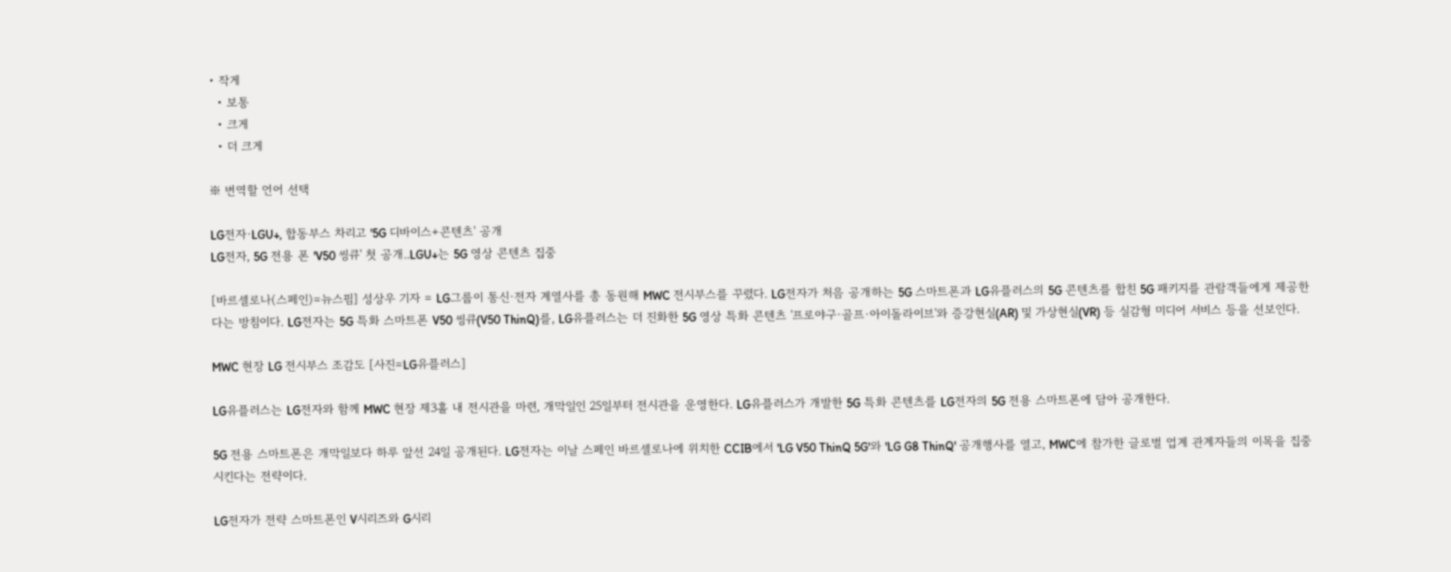• 작게
  • 보통
  • 크게
  • 더 크게

※ 번역할 언어 선택

LG전자·LGU+, 합동부스 차리고 '5G 디바이스+콘텐츠' 공개
LG전자, 5G 전용 폰 'V50 씽큐' 첫 공개..LGU+는 5G 영상 콘텐츠 집중

[바르셀로나(스페인)=뉴스핌] 성상우 기자 = LG그룹이 통신·전자 계열사를 총 동원해 MWC 전시부스를 꾸렸다. LG전자가 처음 공개하는 5G 스마트폰과 LG유플러스의 5G 콘텐츠를 합친 5G 패키지를 관람객들에게 제공한다는 방침이다. LG전자는 5G 특화 스마트폰 V50 씽큐(V50 ThinQ)를, LG유플러스는 더 진화한 5G 영상 특화 콘텐츠 '프로야구·골프·아이돌라이브'와 증강현실(AR) 및 가상현실(VR) 등 실감형 미디어 서비스 등을 선보인다.

MWC 현장 LG 전시부스 조감도 [사진=LG유플러스]

LG유플러스는 LG전자와 함께 MWC 현장 제3홀 내 전시관을 마련, 개막일인 25일부터 전시관을 운영한다. LG유플러스가 개발한 5G 특화 콘텐츠를 LG전자의 5G 전용 스마트폰에 담아 공개한다.

5G 전용 스마트폰은 개막일보다 하루 앞선 24일 공개된다. LG전자는 이날 스페인 바르셀로나에 위치한 CCIB에서 'LG V50 ThinQ 5G'와 'LG G8 ThinQ' 공개행사를 열고, MWC에 참가한 글로벌 업계 관계자들의 이목을 집중시킨다는 전략이다.

LG전자가 전략 스마트폰인 V시리즈와 G시리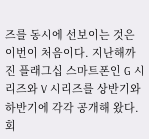즈를 동시에 선보이는 것은 이번이 처음이다. 지난해까진 플래그십 스마트폰인 G 시리즈와 V 시리즈를 상반기와 하반기에 각각 공개해 왔다. 회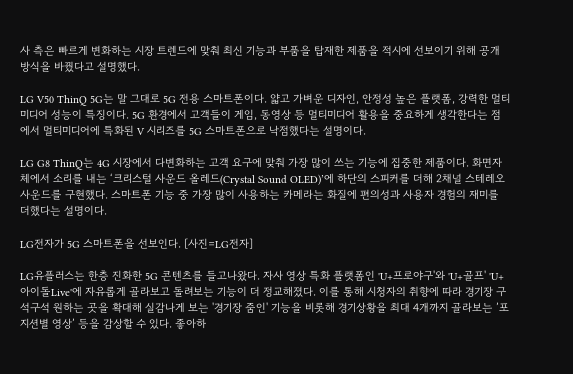사 측은 빠르게 변화하는 시장 트렌드에 맞춰 최신 기능과 부품을 탑재한 제품을 적시에 선보이기 위해 공개 방식을 바꿨다고 설명했다.

LG V50 ThinQ 5G는 말 그대로 5G 전용 스마트폰이다. 얇고 가벼운 디자인, 안정성 높은 플랫폼, 강력한 멀티미디어 성능이 특징이다. 5G 환경에서 고객들이 게임, 동영상 등 멀티미디어 활용을 중요하게 생각한다는 점에서 멀티미디어에 특화된 V 시리즈를 5G 스마트폰으로 낙점했다는 설명이다.

LG G8 ThinQ는 4G 시장에서 다변화하는 고객 요구에 맞춰 가장 많이 쓰는 기능에 집중한 제품이다. 화면자체에서 소리를 내는 ‘크리스털 사운드 올레드(Crystal Sound OLED)’에 하단의 스피커를 더해 2채널 스테레오 사운드를 구현했다. 스마트폰 기능 중 가장 많이 사용하는 카메라는 화질에 편의성과 사용자 경험의 재미를 더했다는 설명이다.

LG전자가 5G 스마트폰을 선보인다. [사진=LG전자]

LG유플러스는 한층 진화한 5G 콘텐츠를 들고나왔다. 자사 영상 특화 플랫폼인 'U+프로야구'와 'U+골프' 'U+아이돌Live'에 자유롭게 골라보고 돌려보는 기능이 더 정교해졌다. 이를 통해 시청자의 취향에 따라 경기장 구석구석 원하는 곳을 확대해 실감나게 보는 '경기장 줌인' 기능을 비롯해 경기상황을 최대 4개까지 골라보는 ’포지션별 영상’ 등을 감상할 수 있다. 좋아하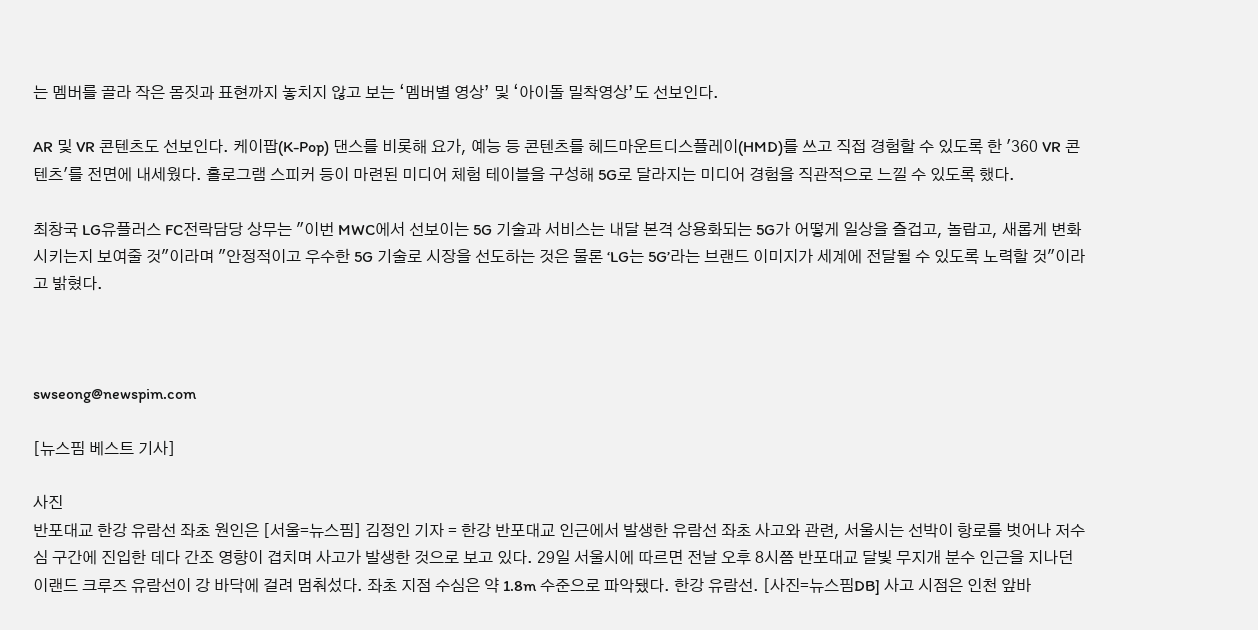는 멤버를 골라 작은 몸짓과 표현까지 놓치지 않고 보는 ‘멤버별 영상’ 및 ‘아이돌 밀착영상’도 선보인다.

AR 및 VR 콘텐츠도 선보인다. 케이팝(K-Pop) 댄스를 비롯해 요가, 예능 등 콘텐츠를 헤드마운트디스플레이(HMD)를 쓰고 직접 경험할 수 있도록 한 '360 VR 콘텐츠'를 전면에 내세웠다. 홀로그램 스피커 등이 마련된 미디어 체험 테이블을 구성해 5G로 달라지는 미디어 경험을 직관적으로 느낄 수 있도록 했다.

최창국 LG유플러스 FC전락담당 상무는 "이번 MWC에서 선보이는 5G 기술과 서비스는 내달 본격 상용화되는 5G가 어떻게 일상을 즐겁고, 놀랍고, 새롭게 변화시키는지 보여줄 것"이라며 "안정적이고 우수한 5G 기술로 시장을 선도하는 것은 물론 ‘LG는 5G’라는 브랜드 이미지가 세계에 전달될 수 있도록 노력할 것"이라고 밝혔다.



swseong@newspim.com

[뉴스핌 베스트 기사]

사진
반포대교 한강 유람선 좌초 원인은 [서울=뉴스핌] 김정인 기자 = 한강 반포대교 인근에서 발생한 유람선 좌초 사고와 관련, 서울시는 선박이 항로를 벗어나 저수심 구간에 진입한 데다 간조 영향이 겹치며 사고가 발생한 것으로 보고 있다. 29일 서울시에 따르면 전날 오후 8시쯤 반포대교 달빛 무지개 분수 인근을 지나던 이랜드 크루즈 유람선이 강 바닥에 걸려 멈춰섰다. 좌초 지점 수심은 약 1.8m 수준으로 파악됐다. 한강 유람선. [사진=뉴스핌DB] 사고 시점은 인천 앞바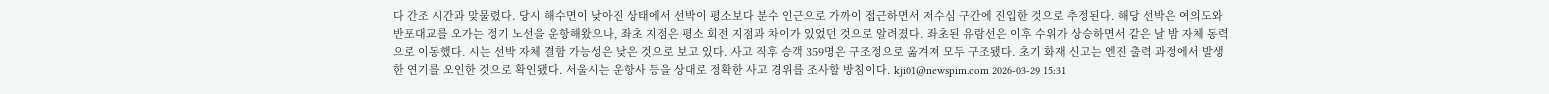다 간조 시간과 맞물렸다. 당시 해수면이 낮아진 상태에서 선박이 평소보다 분수 인근으로 가까이 접근하면서 저수심 구간에 진입한 것으로 추정된다. 해당 선박은 여의도와 반포대교를 오가는 정기 노선을 운항해왔으나, 좌초 지점은 평소 회전 지점과 차이가 있었던 것으로 알려졌다. 좌초된 유람선은 이후 수위가 상승하면서 같은 날 밤 자체 동력으로 이동했다. 시는 선박 자체 결함 가능성은 낮은 것으로 보고 있다. 사고 직후 승객 359명은 구조정으로 옮겨져 모두 구조됐다. 초기 화재 신고는 엔진 출력 과정에서 발생한 연기를 오인한 것으로 확인됐다. 서울시는 운항사 등을 상대로 정확한 사고 경위를 조사할 방침이다. kji01@newspim.com 2026-03-29 15:31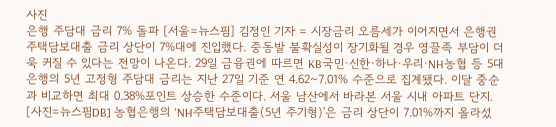사진
은행 주담대 금리 7% 돌파 [서울=뉴스핌] 김정인 기자 = 시장금리 오름세가 이어지면서 은행권 주택담보대출 금리 상단이 7%대에 진입했다. 중동발 불확실성이 장기화될 경우 영끌족 부담이 더욱 커질 수 있다는 전망이 나온다. 29일 금융권에 따르면 KB국민·신한·하나·우리·NH농협 등 5대 은행의 5년 고정형 주담대 금리는 지난 27일 기준 연 4.62~7.01% 수준으로 집계됐다. 이달 중순과 비교하면 최대 0.38%포인트 상승한 수준이다. 서울 남산에서 바라본 서울 시내 아파트 단지. [사진=뉴스핌DB] 농협은행의 'NH주택담보대출(5년 주기형)'은 금리 상단이 7.01%까지 올라섰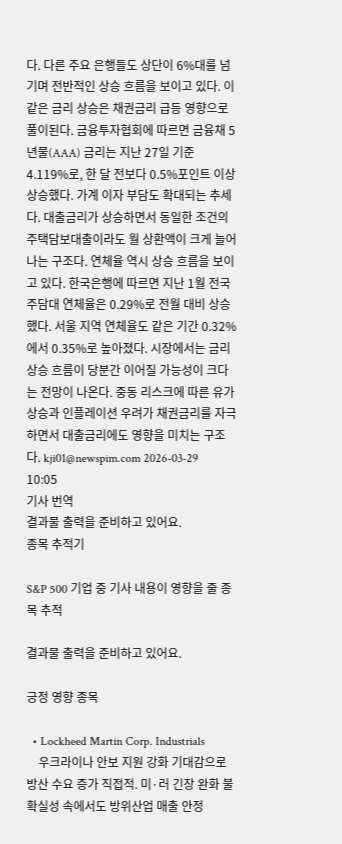다. 다른 주요 은행들도 상단이 6%대를 넘기며 전반적인 상승 흐름을 보이고 있다. 이 같은 금리 상승은 채권금리 급등 영향으로 풀이된다. 금융투자협회에 따르면 금융채 5년물(AAA) 금리는 지난 27일 기준 4.119%로, 한 달 전보다 0.5%포인트 이상 상승했다. 가계 이자 부담도 확대되는 추세다. 대출금리가 상승하면서 동일한 조건의 주택담보대출이라도 월 상환액이 크게 늘어나는 구조다. 연체율 역시 상승 흐름을 보이고 있다. 한국은행에 따르면 지난 1월 전국 주담대 연체율은 0.29%로 전월 대비 상승했다. 서울 지역 연체율도 같은 기간 0.32%에서 0.35%로 높아졌다. 시장에서는 금리 상승 흐름이 당분간 이어질 가능성이 크다는 전망이 나온다. 중동 리스크에 따른 유가 상승과 인플레이션 우려가 채권금리를 자극하면서 대출금리에도 영향을 미치는 구조다. kji01@newspim.com 2026-03-29 10:05
기사 번역
결과물 출력을 준비하고 있어요.
종목 추적기

S&P 500 기업 중 기사 내용이 영향을 줄 종목 추적

결과물 출력을 준비하고 있어요.

긍정 영향 종목

  • Lockheed Martin Corp. Industrials
    우크라이나 안보 지원 강화 기대감으로 방산 수요 증가 직접적. 미·러 긴장 완화 불확실성 속에서도 방위산업 매출 안정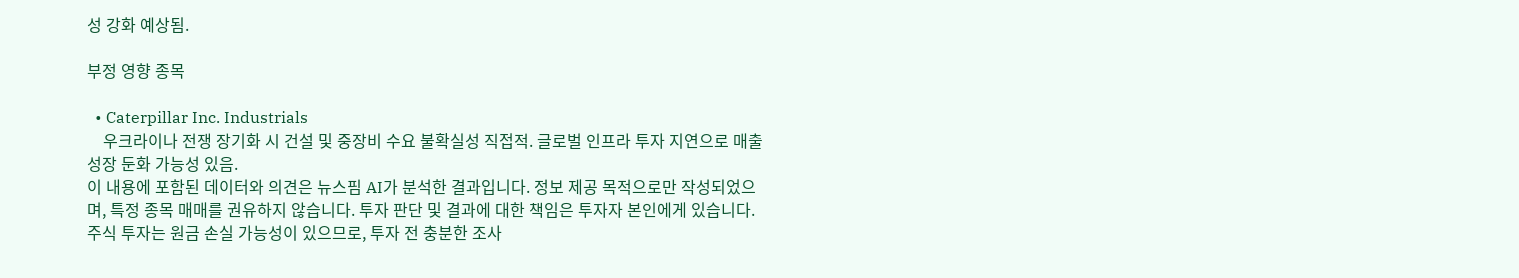성 강화 예상됨.

부정 영향 종목

  • Caterpillar Inc. Industrials
    우크라이나 전쟁 장기화 시 건설 및 중장비 수요 불확실성 직접적. 글로벌 인프라 투자 지연으로 매출 성장 둔화 가능성 있음.
이 내용에 포함된 데이터와 의견은 뉴스핌 AI가 분석한 결과입니다. 정보 제공 목적으로만 작성되었으며, 특정 종목 매매를 권유하지 않습니다. 투자 판단 및 결과에 대한 책임은 투자자 본인에게 있습니다. 주식 투자는 원금 손실 가능성이 있으므로, 투자 전 충분한 조사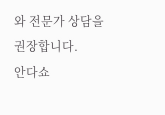와 전문가 상담을 권장합니다.
안다쇼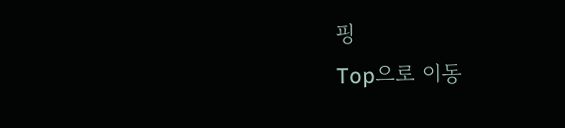핑
Top으로 이동